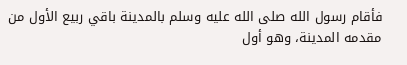فأقام رسول الله صلى الله عليه وسلم بالمدينة باقي ربيع الأول من مقدمه المدينة، وهو أول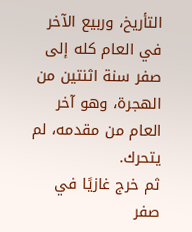التأريخ، وربيع الآخر في العام كله إلى صفر سنة اثنتين من الهجرة، وهو آخر العام من مقدمه، لم يتحرك.
ثم خرج غازيًا في صفر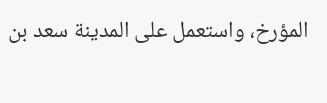المؤرخ، واستعمل على المدينة سعد بن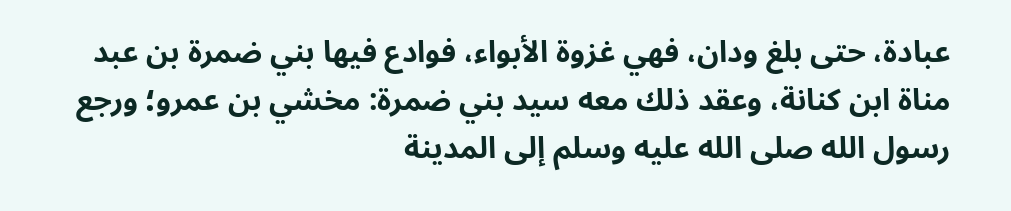عبادة، حتى بلغ ودان، فهي غزوة الأبواء، فوادع فيها بني ضمرة بن عبد مناة ابن كنانة، وعقد ذلك معه سيد بني ضمرة: مخشي بن عمرو؛ ورجع رسول الله صلى الله عليه وسلم إلى المدينة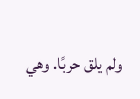ولم يلق حربًا. وهي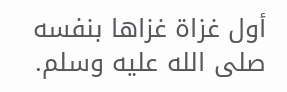أول غزاة غزاها بنفسه صلى الله عليه وسلم.